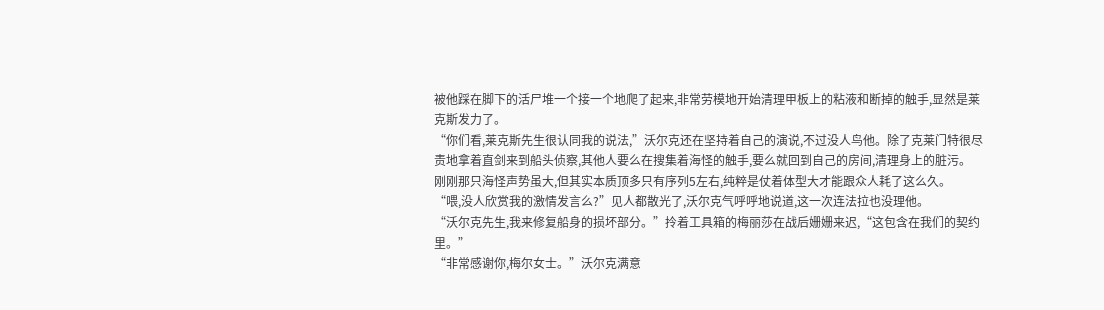被他踩在脚下的活尸堆一个接一个地爬了起来,非常劳模地开始清理甲板上的粘液和断掉的触手,显然是莱克斯发力了。
“你们看,莱克斯先生很认同我的说法,”沃尔克还在坚持着自己的演说,不过没人鸟他。除了克莱门特很尽责地拿着直剑来到船头侦察,其他人要么在搜集着海怪的触手,要么就回到自己的房间,清理身上的脏污。
刚刚那只海怪声势虽大,但其实本质顶多只有序列5左右,纯粹是仗着体型大才能跟众人耗了这么久。
“喂,没人欣赏我的激情发言么?”见人都散光了,沃尔克气呼呼地说道,这一次连法拉也没理他。
“沃尔克先生,我来修复船身的损坏部分。”拎着工具箱的梅丽莎在战后姗姗来迟,“这包含在我们的契约里。”
“非常感谢你,梅尔女士。”沃尔克满意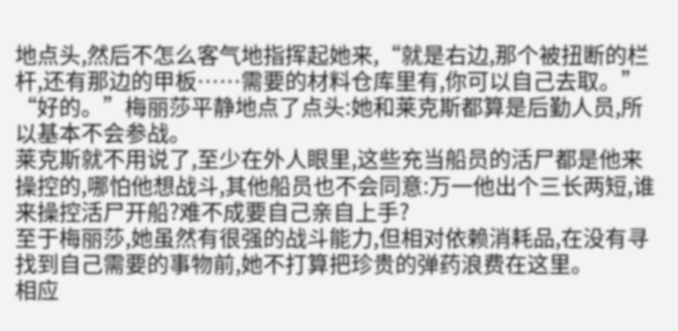地点头,然后不怎么客气地指挥起她来,“就是右边,那个被扭断的栏杆,还有那边的甲板……需要的材料仓库里有,你可以自己去取。”
“好的。”梅丽莎平静地点了点头:她和莱克斯都算是后勤人员,所以基本不会参战。
莱克斯就不用说了,至少在外人眼里,这些充当船员的活尸都是他来操控的,哪怕他想战斗,其他船员也不会同意:万一他出个三长两短,谁来操控活尸开船?难不成要自己亲自上手?
至于梅丽莎,她虽然有很强的战斗能力,但相对依赖消耗品,在没有寻找到自己需要的事物前,她不打算把珍贵的弹药浪费在这里。
相应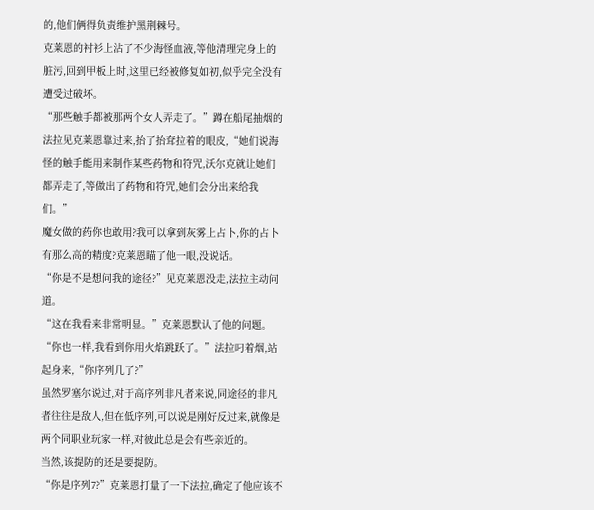的,他们俩得负责维护黑荆棘号。
克莱恩的衬衫上沾了不少海怪血液,等他清理完身上的脏污,回到甲板上时,这里已经被修复如初,似乎完全没有遭受过破坏。
“那些触手都被那两个女人弄走了。”蹲在船尾抽烟的法拉见克莱恩靠过来,抬了抬耷拉着的眼皮,“她们说海怪的触手能用来制作某些药物和符咒,沃尔克就让她们都弄走了,等做出了药物和符咒,她们会分出来给我们。”
魔女做的药你也敢用?我可以拿到灰雾上占卜,你的占卜有那么高的精度?克莱恩瞄了他一眼,没说话。
“你是不是想问我的途径?”见克莱恩没走,法拉主动问道。
“这在我看来非常明显。”克莱恩默认了他的问题。
“你也一样,我看到你用火焰跳跃了。”法拉叼着烟,站起身来,“你序列几了?”
虽然罗塞尔说过,对于高序列非凡者来说,同途径的非凡者往往是敌人,但在低序列,可以说是刚好反过来,就像是两个同职业玩家一样,对彼此总是会有些亲近的。
当然,该提防的还是要提防。
“你是序列7?”克莱恩打量了一下法拉,确定了他应该不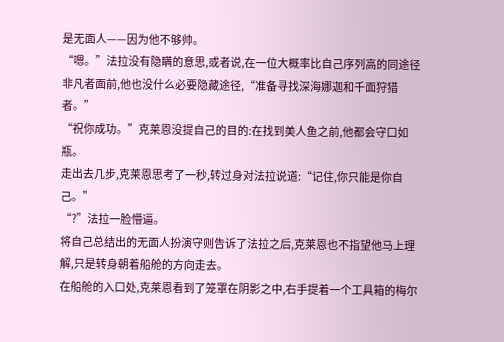是无面人——因为他不够帅。
“嗯。”法拉没有隐瞒的意思,或者说,在一位大概率比自己序列高的同途径非凡者面前,他也没什么必要隐藏途径,“准备寻找深海娜迦和千面狩猎者。”
“祝你成功。”克莱恩没提自己的目的:在找到美人鱼之前,他都会守口如瓶。
走出去几步,克莱恩思考了一秒,转过身对法拉说道:“记住,你只能是你自己。”
“?”法拉一脸懵逼。
将自己总结出的无面人扮演守则告诉了法拉之后,克莱恩也不指望他马上理解,只是转身朝着船舱的方向走去。
在船舱的入口处,克莱恩看到了笼罩在阴影之中,右手提着一个工具箱的梅尔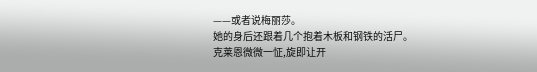——或者说梅丽莎。
她的身后还跟着几个抱着木板和钢铁的活尸。
克莱恩微微一怔,旋即让开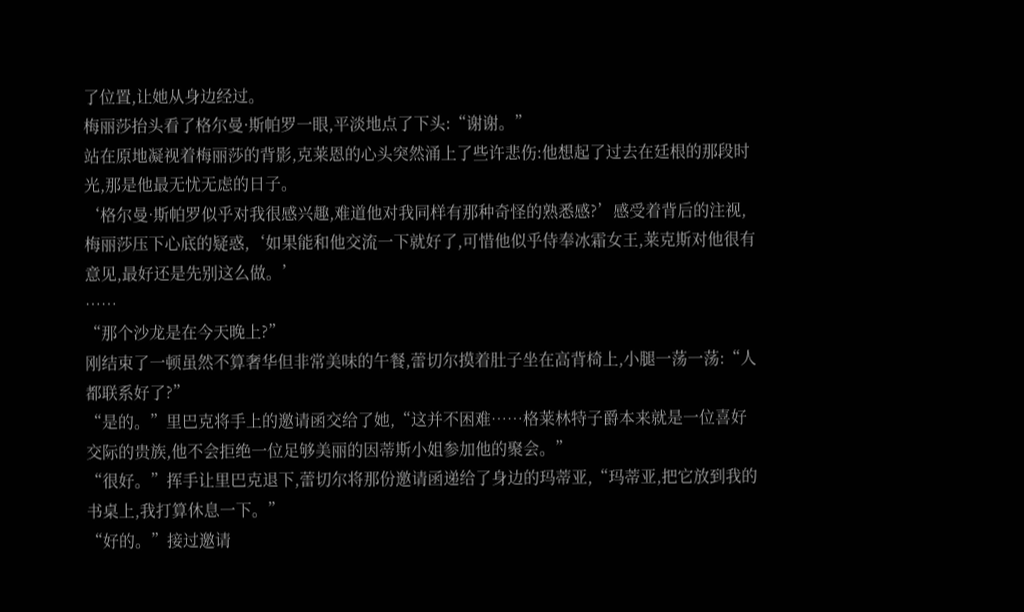了位置,让她从身边经过。
梅丽莎抬头看了格尔曼·斯帕罗一眼,平淡地点了下头:“谢谢。”
站在原地凝视着梅丽莎的背影,克莱恩的心头突然涌上了些许悲伤:他想起了过去在廷根的那段时光,那是他最无忧无虑的日子。
‘格尔曼·斯帕罗似乎对我很感兴趣,难道他对我同样有那种奇怪的熟悉感?’感受着背后的注视,梅丽莎压下心底的疑惑,‘如果能和他交流一下就好了,可惜他似乎侍奉冰霜女王,莱克斯对他很有意见,最好还是先别这么做。’
……
“那个沙龙是在今天晚上?”
刚结束了一顿虽然不算奢华但非常美味的午餐,蕾切尔摸着肚子坐在高背椅上,小腿一荡一荡:“人都联系好了?”
“是的。”里巴克将手上的邀请函交给了她,“这并不困难……格莱林特子爵本来就是一位喜好交际的贵族,他不会拒绝一位足够美丽的因蒂斯小姐参加他的聚会。”
“很好。”挥手让里巴克退下,蕾切尔将那份邀请函递给了身边的玛蒂亚,“玛蒂亚,把它放到我的书桌上,我打算休息一下。”
“好的。”接过邀请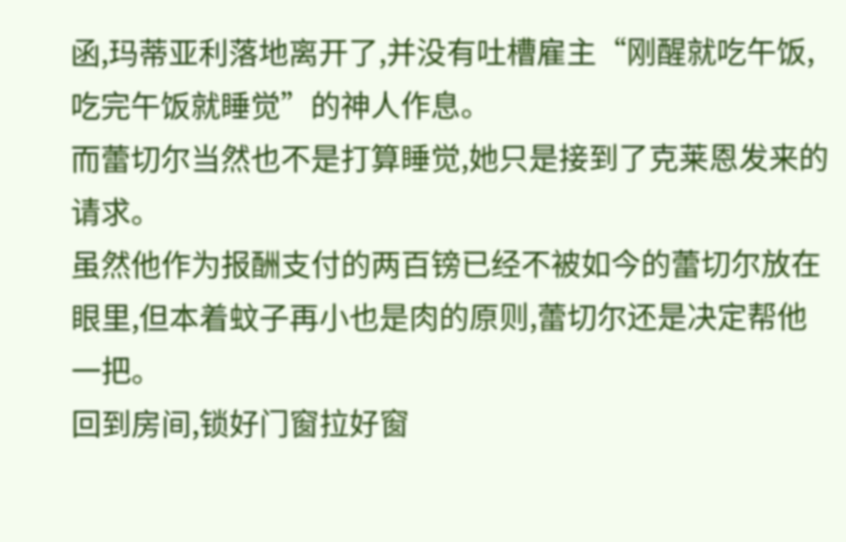函,玛蒂亚利落地离开了,并没有吐槽雇主“刚醒就吃午饭,吃完午饭就睡觉”的神人作息。
而蕾切尔当然也不是打算睡觉,她只是接到了克莱恩发来的请求。
虽然他作为报酬支付的两百镑已经不被如今的蕾切尔放在眼里,但本着蚊子再小也是肉的原则,蕾切尔还是决定帮他一把。
回到房间,锁好门窗拉好窗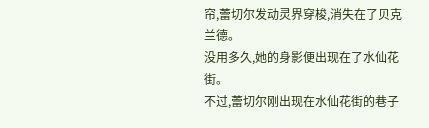帘,蕾切尔发动灵界穿梭,消失在了贝克兰德。
没用多久,她的身影便出现在了水仙花街。
不过,蕾切尔刚出现在水仙花街的巷子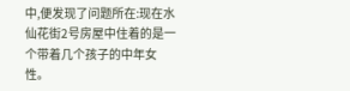中,便发现了问题所在:现在水仙花街2号房屋中住着的是一个带着几个孩子的中年女性。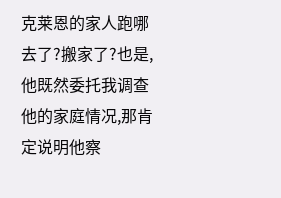克莱恩的家人跑哪去了?搬家了?也是,他既然委托我调查他的家庭情况,那肯定说明他察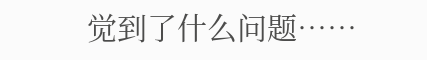觉到了什么问题……